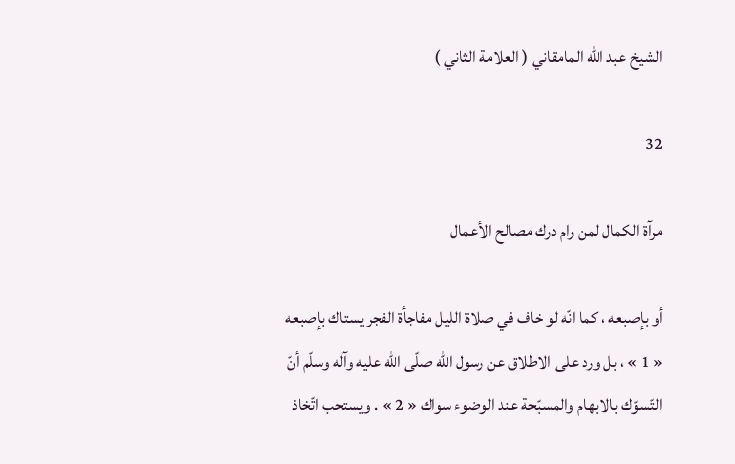الشيخ عبد الله المامقاني ( العلامة الثاني )

32

مرآة الكمال لمن رام درك مصالح الأعمال

أو بإصبعه ، كما انّه لو خاف في صلاة الليل مفاجأة الفجر يستاك بإصبعه « 1 » ، بل ورد على الاطلاق عن رسول اللّه صلّى اللّه عليه وآله وسلّم أنّ التّسوّك بالابهام والمسبّحة عند الوضوء سواك « 2 » . ويستحب اتّخاذ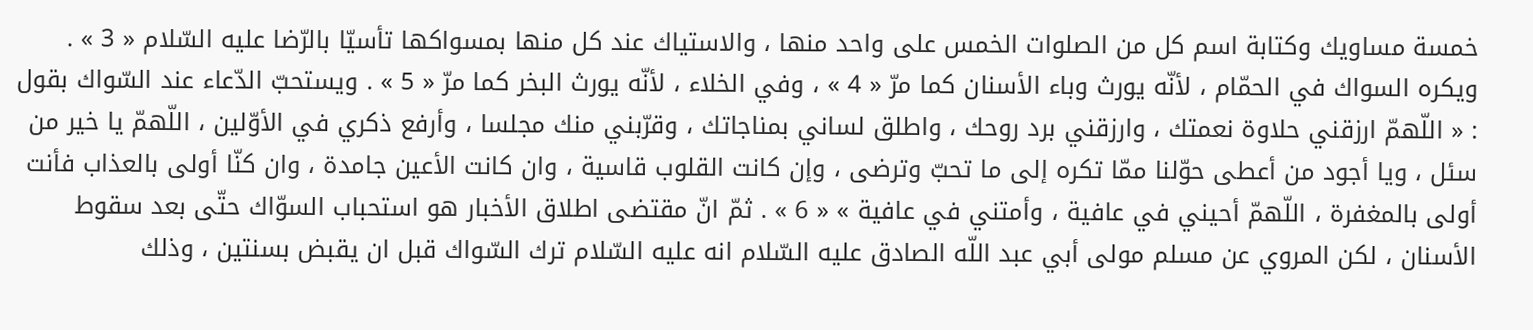خمسة مساويك وكتابة اسم كل من الصلوات الخمس على واحد منها ، والاستياك عند كل منها بمسواكها تأسيّا بالرّضا عليه السّلام « 3 » . ويكره السواك في الحمّام ، لأنّه يورث وباء الأسنان كما مرّ « 4 » ، وفي الخلاء ، لأنّه يورث البخر كما مرّ « 5 » . ويستحبّ الدّعاء عند السّواك بقول : « اللّهمّ ارزقني حلاوة نعمتك ، وارزقني برد روحك ، واطلق لساني بمناجاتك ، وقرّبني منك مجلسا ، وأرفع ذكري في الأوّلين ، اللّهمّ يا خير من سئل ، ويا أجود من أعطى حوّلنا ممّا تكره إلى ما تحبّ وترضى ، وإن كانت القلوب قاسية ، وان كانت الأعين جامدة ، وان كنّا أولى بالعذاب فأنت أولى بالمغفرة ، اللّهمّ أحيني في عافية ، وأمتني في عافية » « 6 » . ثمّ انّ مقتضى اطلاق الأخبار هو استحباب السوّاك حتّى بعد سقوط الأسنان ، لكن المروي عن مسلم مولى أبي عبد اللّه الصادق عليه السّلام انه عليه السّلام ترك السّواك قبل ان يقبض بسنتين ، وذلك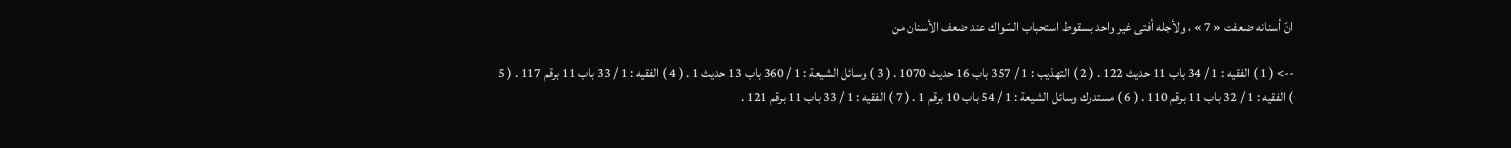انّ أسنانه ضعفت « 7 » ، ولأجله أفتى غير واحد بسقوط استحباب السّواك عند ضعف الأسنان من

--> ( 1 ) الفقيه : 1 / 34 باب 11 حديث 122 . ( 2 ) التهذيب : 1 / 357 باب 16 حديث 1070 . ( 3 ) وسائل الشيعة : 1 / 360 باب 13 حديث 1 . ( 4 ) الفقيه : 1 / 33 باب 11 برقم 117 . ( 5 ) الفقيه : 1 / 32 باب 11 برقم 110 . ( 6 ) مستدرك وسائل الشيعة : 1 / 54 باب 10 برقم 1 . ( 7 ) الفقيه : 1 / 33 باب 11 برقم 121 .